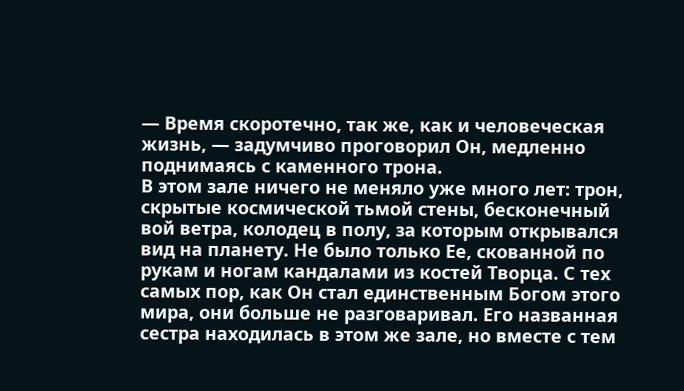— Время скоротечно, так же, как и человеческая жизнь, — задумчиво проговорил Он, медленно поднимаясь с каменного трона.
В этом зале ничего не меняло уже много лет: трон, скрытые космической тьмой стены, бесконечный вой ветра, колодец в полу, за которым открывался вид на планету. Не было только Ее, скованной по рукам и ногам кандалами из костей Творца. С тех самых пор, как Он стал единственным Богом этого мира, они больше не разговаривал. Его названная сестра находилась в этом же зале, но вместе с тем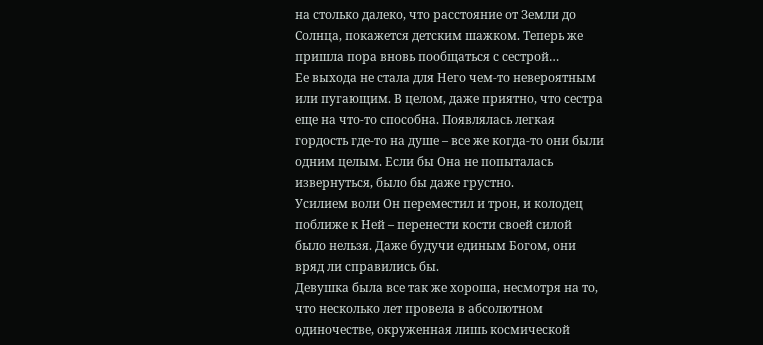на столько далеко, что расстояние от Земли до Солнца, покажется детским шажком. Теперь же пришла пора вновь пообщаться с сестрой…
Ее выхода не стала для Него чем-то невероятным или пугающим. В целом, даже приятно, что сестра еще на что-то способна. Появлялась легкая гордость где-то на душе – все же когда-то они были одним целым. Если бы Она не попыталась извернуться, было бы даже грустно.
Усилием воли Он переместил и трон, и колодец поближе к Ней – перенести кости своей силой было нельзя. Даже будучи единым Богом, они вряд ли справились бы.
Девушка была все так же хороша, несмотря на то, что несколько лет провела в абсолютном одиночестве, окруженная лишь космической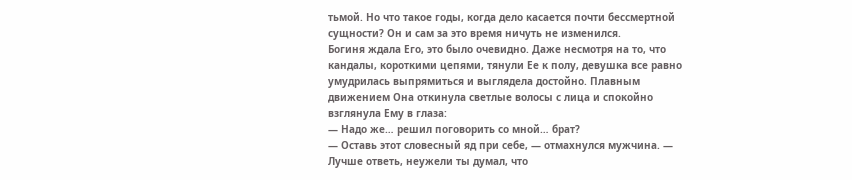тьмой. Но что такое годы, когда дело касается почти бессмертной сущности? Он и сам за это время ничуть не изменился.
Богиня ждала Его, это было очевидно. Даже несмотря на то, что кандалы, короткими цепями, тянули Ее к полу, девушка все равно умудрилась выпрямиться и выглядела достойно. Плавным движением Она откинула светлые волосы с лица и спокойно взглянула Ему в глаза:
— Надо же… решил поговорить со мной… брат?
— Оставь этот словесный яд при себе, — отмахнулся мужчина. — Лучше ответь, неужели ты думал, что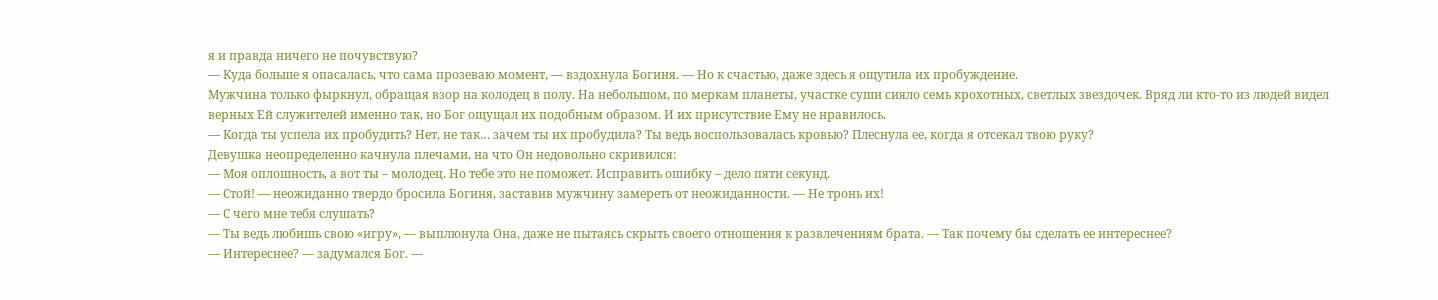я и правда ничего не почувствую?
— Куда больше я опасалась, что сама прозеваю момент, — вздохнула Богиня. — Но к счастью, даже здесь я ощутила их пробуждение.
Мужчина только фыркнул, обращая взор на колодец в полу. На небольшом, по меркам планеты, участке суши сияло семь крохотных, светлых звездочек. Вряд ли кто-то из людей видел верных Ей служителей именно так, но Бог ощущал их подобным образом. И их присутствие Ему не нравилось.
— Когда ты успела их пробудить? Нет, не так… зачем ты их пробудила? Ты ведь воспользовалась кровью? Плеснула ее, когда я отсекал твою руку?
Девушка неопределенно качнула плечами, на что Он недовольно скривился:
— Моя оплошность, а вот ты – молодец. Но тебе это не поможет. Исправить ошибку – дело пяти секунд.
— Стой! — неожиданно твердо бросила Богиня, заставив мужчину замереть от неожиданности. — Не тронь их!
— С чего мне тебя слушать?
— Ты ведь любишь свою «игру», — выплюнула Она, даже не пытаясь скрыть своего отношения к развлечениям брата. — Так почему бы сделать ее интереснее?
— Интереснее? — задумался Бог. —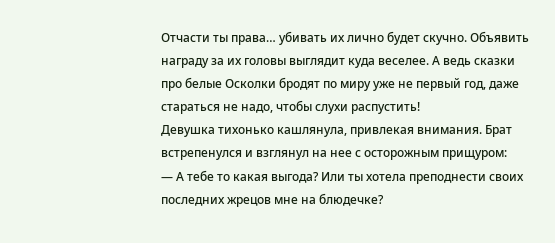Отчасти ты права… убивать их лично будет скучно. Объявить награду за их головы выглядит куда веселее. А ведь сказки про белые Осколки бродят по миру уже не первый год, даже стараться не надо, чтобы слухи распустить!
Девушка тихонько кашлянула, привлекая внимания. Брат встрепенулся и взглянул на нее с осторожным прищуром:
— А тебе то какая выгода? Или ты хотела преподнести своих последних жрецов мне на блюдечке?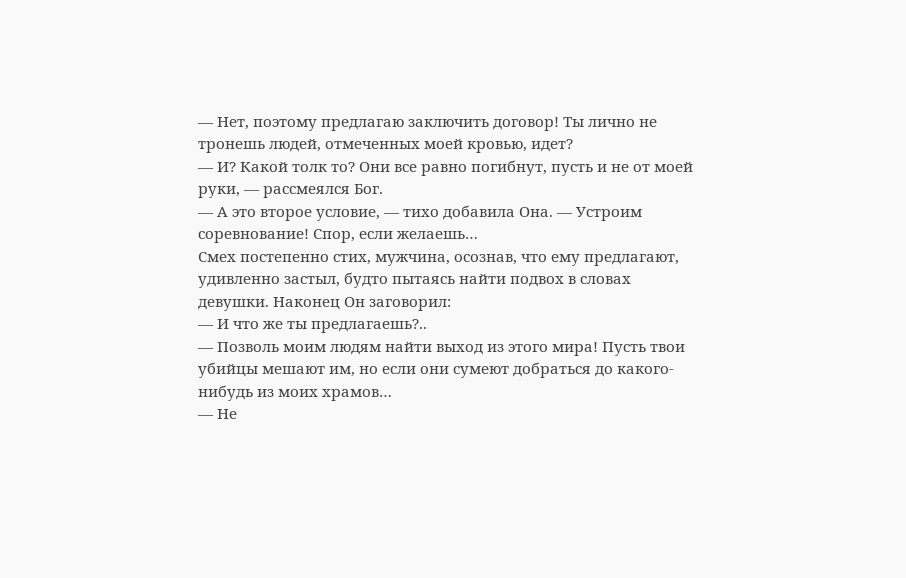— Нет, поэтому предлагаю заключить договор! Ты лично не тронешь людей, отмеченных моей кровью, идет?
— И? Какой толк то? Они все равно погибнут, пусть и не от моей руки, — рассмеялся Бог.
— А это второе условие, — тихо добавила Она. — Устроим соревнование! Спор, если желаешь…
Смех постепенно стих, мужчина, осознав, что ему предлагают, удивленно застыл, будто пытаясь найти подвох в словах девушки. Наконец Он заговорил:
— И что же ты предлагаешь?..
— Позволь моим людям найти выход из этого мира! Пусть твои убийцы мешают им, но если они сумеют добраться до какого-нибудь из моих храмов…
— Не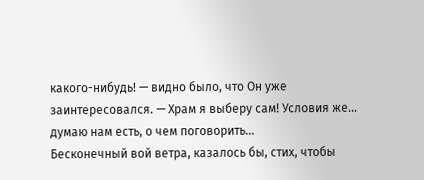какого-нибудь! — видно было, что Он уже заинтересовался. — Храм я выберу сам! Условия же… думаю нам есть, о чем поговорить…
Бесконечный вой ветра, казалось бы, стих, чтобы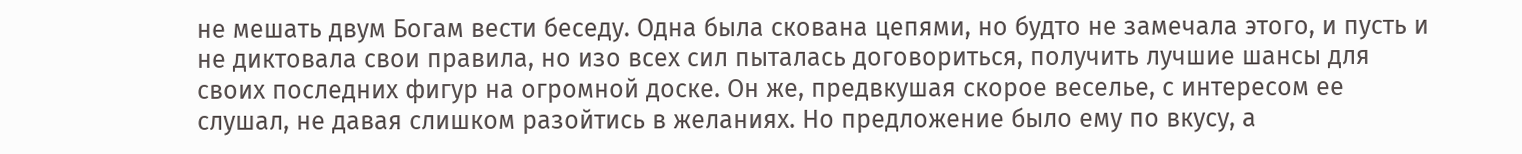не мешать двум Богам вести беседу. Одна была скована цепями, но будто не замечала этого, и пусть и не диктовала свои правила, но изо всех сил пыталась договориться, получить лучшие шансы для своих последних фигур на огромной доске. Он же, предвкушая скорое веселье, с интересом ее слушал, не давая слишком разойтись в желаниях. Но предложение было ему по вкусу, а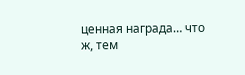ценная награда… что ж, тем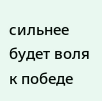сильнее будет воля к победе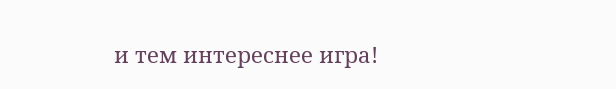и тем интереснее игра!